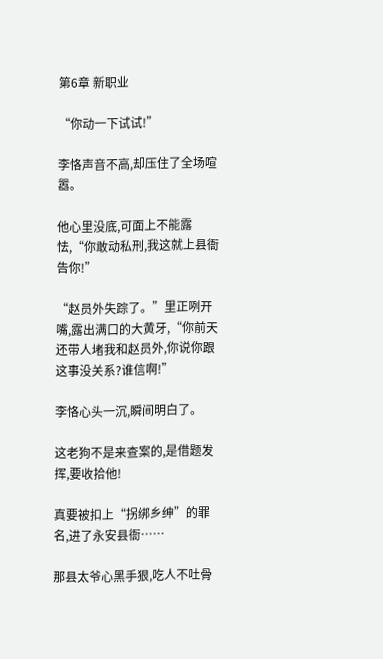第6章 新职业

“你动一下试试!”

李恪声音不高,却压住了全场喧嚣。

他心里没底,可面上不能露怯,“你敢动私刑,我这就上县衙告你!”

“赵员外失踪了。”里正咧开嘴,露出满口的大黄牙,“你前天还带人堵我和赵员外,你说你跟这事没关系?谁信啊!”

李恪心头一沉,瞬间明白了。

这老狗不是来查案的,是借题发挥,要收拾他!

真要被扣上“拐绑乡绅”的罪名,进了永安县衙……

那县太爷心黑手狠,吃人不吐骨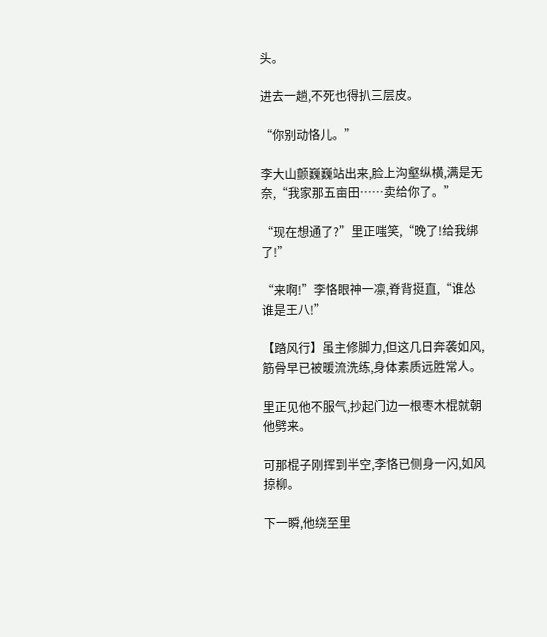头。

进去一趟,不死也得扒三层皮。

“你别动恪儿。”

李大山颤巍巍站出来,脸上沟壑纵横,满是无奈,“我家那五亩田……卖给你了。”

“现在想通了?”里正嗤笑,“晚了!给我绑了!”

“来啊!”李恪眼神一凛,脊背挺直,“谁怂谁是王八!”

【踏风行】虽主修脚力,但这几日奔袭如风,筋骨早已被暖流洗练,身体素质远胜常人。

里正见他不服气,抄起门边一根枣木棍就朝他劈来。

可那棍子刚挥到半空,李恪已侧身一闪,如风掠柳。

下一瞬,他绕至里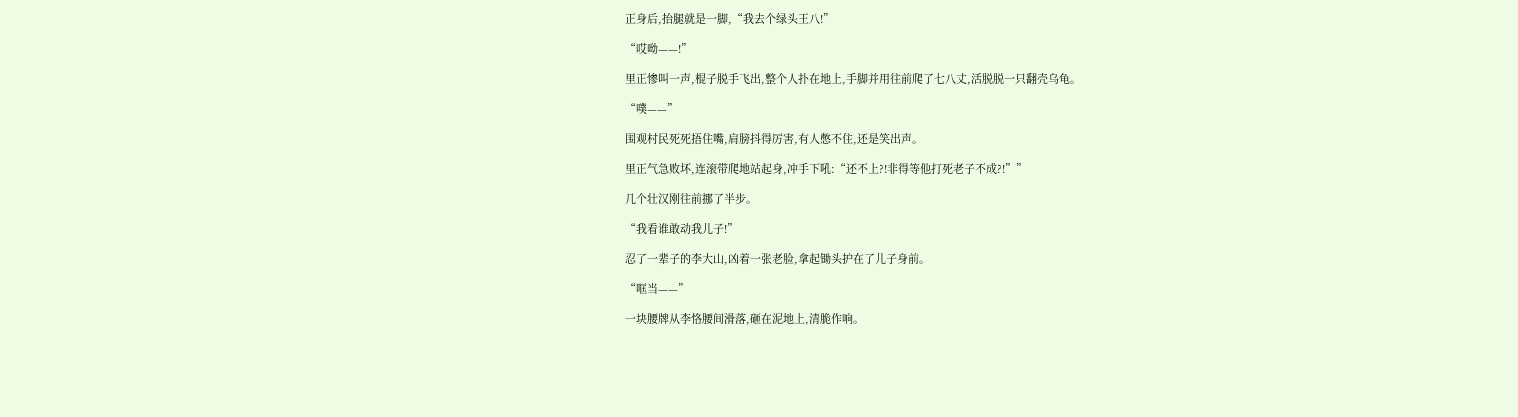正身后,抬腿就是一脚,“我去个绿头王八!”

“哎呦——!”

里正惨叫一声,棍子脱手飞出,整个人扑在地上,手脚并用往前爬了七八丈,活脱脱一只翻壳乌龟。

“噗——”

围观村民死死捂住嘴,肩膀抖得厉害,有人憋不住,还是笑出声。

里正气急败坏,连滚带爬地站起身,冲手下吼:“还不上?!非得等他打死老子不成?!””

几个壮汉刚往前挪了半步。

“我看谁敢动我儿子!”

忍了一辈子的李大山,凶着一张老脸,拿起锄头护在了儿子身前。

“哐当——”

一块腰牌从李恪腰间滑落,砸在泥地上,清脆作响。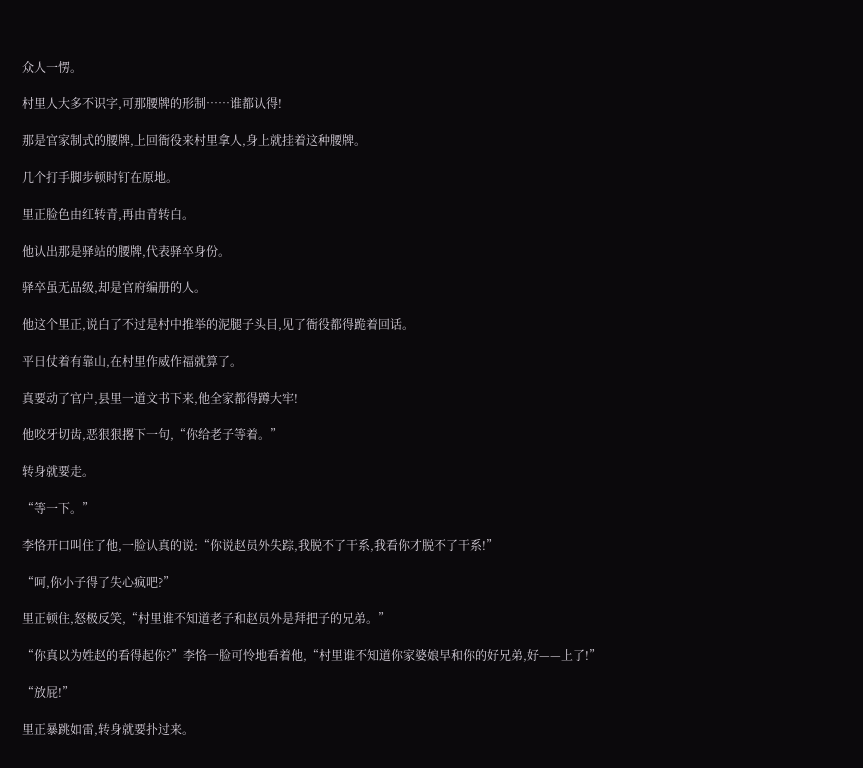众人一愣。

村里人大多不识字,可那腰牌的形制……谁都认得!

那是官家制式的腰牌,上回衙役来村里拿人,身上就挂着这种腰牌。

几个打手脚步顿时钉在原地。

里正脸色由红转青,再由青转白。

他认出那是驿站的腰牌,代表驿卒身份。

驿卒虽无品级,却是官府编册的人。

他这个里正,说白了不过是村中推举的泥腿子头目,见了衙役都得跪着回话。

平日仗着有靠山,在村里作威作福就算了。

真要动了官户,县里一道文书下来,他全家都得蹲大牢!

他咬牙切齿,恶狠狠撂下一句,“你给老子等着。”

转身就要走。

“等一下。”

李恪开口叫住了他,一脸认真的说:“你说赵员外失踪,我脱不了干系,我看你才脱不了干系!”

“呵,你小子得了失心疯吧?”

里正顿住,怒极反笑,“村里谁不知道老子和赵员外是拜把子的兄弟。”

“你真以为姓赵的看得起你?”李恪一脸可怜地看着他,“村里谁不知道你家婆娘早和你的好兄弟,好——上了!”

“放屁!”

里正暴跳如雷,转身就要扑过来。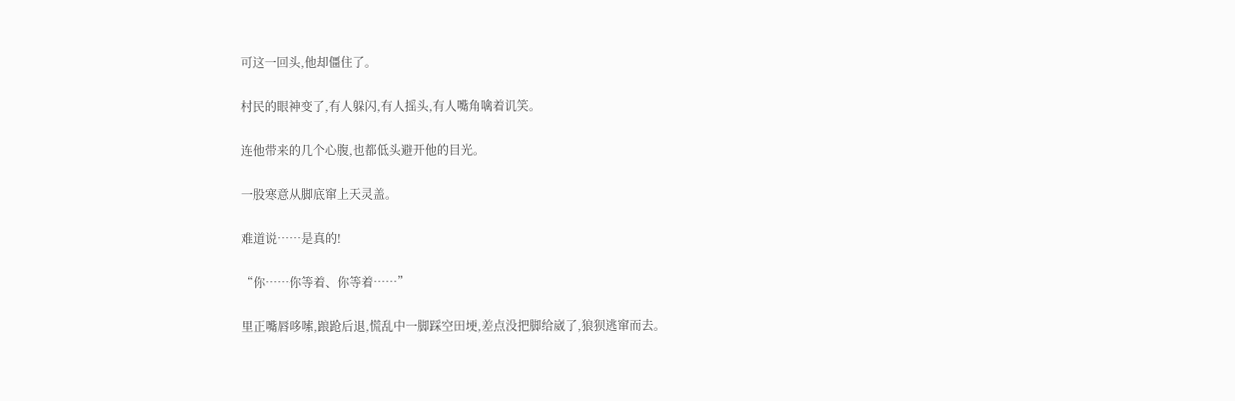可这一回头,他却僵住了。

村民的眼神变了,有人躲闪,有人摇头,有人嘴角噙着讥笑。

连他带来的几个心腹,也都低头避开他的目光。

一股寒意从脚底窜上天灵盖。

难道说……是真的!

“你……你等着、你等着……”

里正嘴唇哆嗦,踉跄后退,慌乱中一脚踩空田埂,差点没把脚给崴了,狼狈逃窜而去。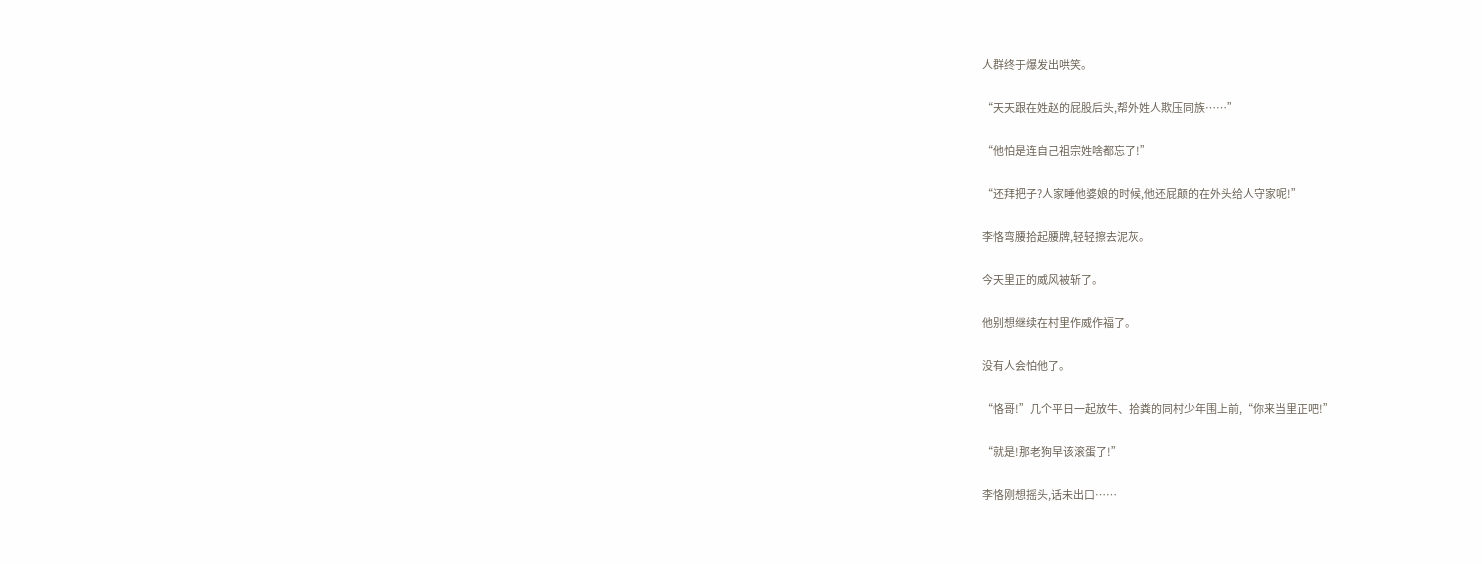人群终于爆发出哄笑。

“天天跟在姓赵的屁股后头,帮外姓人欺压同族……”

“他怕是连自己祖宗姓啥都忘了!”

“还拜把子?人家睡他婆娘的时候,他还屁颠的在外头给人守家呢!”

李恪弯腰拾起腰牌,轻轻擦去泥灰。

今天里正的威风被斩了。

他别想继续在村里作威作福了。

没有人会怕他了。

“恪哥!”几个平日一起放牛、拾粪的同村少年围上前,“你来当里正吧!”

“就是!那老狗早该滚蛋了!”

李恪刚想摇头,话未出口……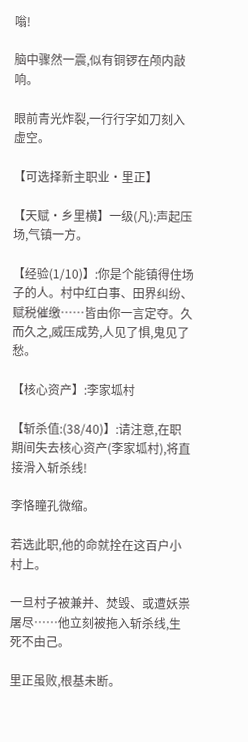嗡!

脑中骤然一震,似有铜锣在颅内敲响。

眼前青光炸裂,一行行字如刀刻入虚空。

【可选择新主职业·里正】

【天赋·乡里横】一级(凡):声起压场,气镇一方。

【经验(1/10)】:你是个能镇得住场子的人。村中红白事、田界纠纷、赋税催缴……皆由你一言定夺。久而久之,威压成势,人见了惧,鬼见了愁。

【核心资产】:李家坬村

【斩杀值:(38/40)】:请注意,在职期间失去核心资产(李家坬村),将直接滑入斩杀线!

李恪瞳孔微缩。

若选此职,他的命就拴在这百户小村上。

一旦村子被兼并、焚毁、或遭妖祟屠尽……他立刻被拖入斩杀线,生死不由己。

里正虽败,根基未断。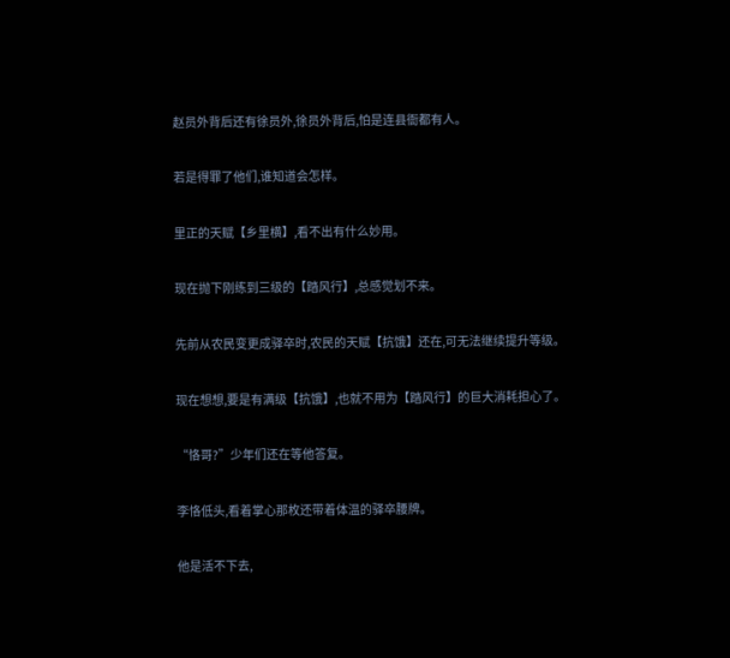赵员外背后还有徐员外,徐员外背后,怕是连县衙都有人。

若是得罪了他们,谁知道会怎样。

里正的天赋【乡里横】,看不出有什么妙用。

现在抛下刚练到三级的【踏风行】,总感觉划不来。

先前从农民变更成驿卒时,农民的天赋【抗饿】还在,可无法继续提升等级。

现在想想,要是有满级【抗饿】,也就不用为【踏风行】的巨大消耗担心了。

“恪哥?”少年们还在等他答复。

李恪低头,看着掌心那枚还带着体温的驿卒腰牌。

他是活不下去,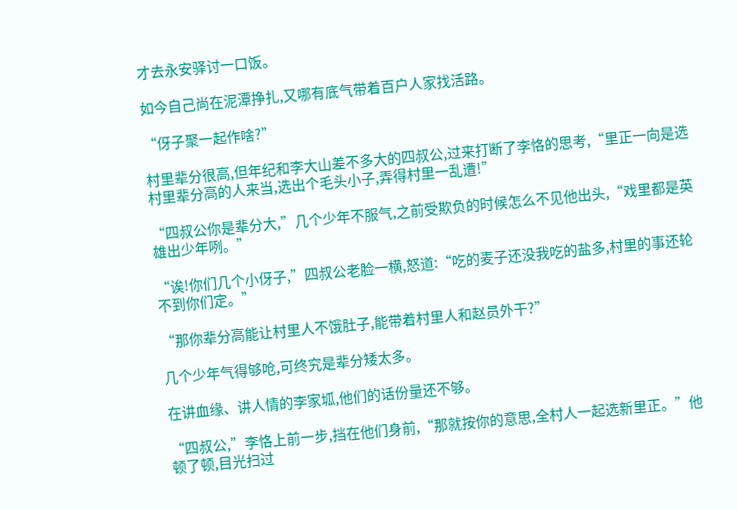才去永安驿讨一口饭。

如今自己尚在泥潭挣扎,又哪有底气带着百户人家找活路。

“伢子聚一起作啥?”

村里辈分很高,但年纪和李大山差不多大的四叔公,过来打断了李恪的思考,“里正一向是选村里辈分高的人来当,选出个毛头小子,弄得村里一乱遭!”

“四叔公你是辈分大,”几个少年不服气,之前受欺负的时候怎么不见他出头,“戏里都是英雄出少年咧。”

“诶!你们几个小伢子,”四叔公老脸一横,怒道:“吃的麦子还没我吃的盐多,村里的事还轮不到你们定。”

“那你辈分高能让村里人不饿肚子,能带着村里人和赵员外干?”

几个少年气得够呛,可终究是辈分矮太多。

在讲血缘、讲人情的李家坬,他们的话份量还不够。

“四叔公,”李恪上前一步,挡在他们身前,“那就按你的意思,全村人一起选新里正。”他顿了顿,目光扫过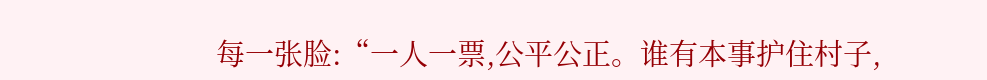每一张脸:“一人一票,公平公正。谁有本事护住村子,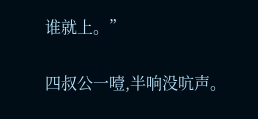谁就上。”

四叔公一噎,半响没吭声。